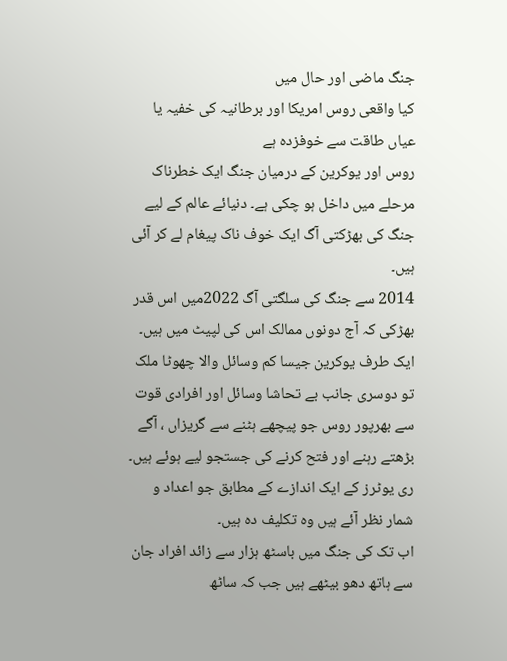جنگ ماضی اور حال میں
کیا واقعی روس امریکا اور برطانیہ کی خفیہ یا عیاں طاقت سے خوفزدہ ہے
روس اور یوکرین کے درمیان جنگ ایک خطرناک مرحلے میں داخل ہو چکی ہے۔ دنیائے عالم کے لیے جنگ کی بھڑکتی آگ ایک خوف ناک پیغام لے کر آئی ہیں۔
2014 سے جنگ کی سلگتی آگ 2022میں اس قدر بھڑکی کہ آج دونوں ممالک اس کی لپیٹ میں ہیں۔ ایک طرف یوکرین جیسا کم وسائل والا چھوٹا ملک تو دوسری جانب بے تحاشا وسائل اور افرادی قوت سے بھرپور روس جو پیچھے ہٹنے سے گریزاں ، آگے بڑھتے رہنے اور فتح کرنے کی جستجو لیے ہوئے ہیں۔ ری یوٹرز کے ایک اندازے کے مطابق جو اعداد و شمار نظر آئے ہیں وہ تکلیف دہ ہیں۔
اب تک کی جنگ میں باسٹھ ہزار سے زائد افراد جان سے ہاتھ دھو بیٹھے ہیں جب کہ ساٹھ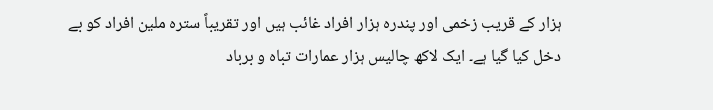ہزار کے قریب زخمی اور پندرہ ہزار افراد غائب ہیں اور تقریباً سترہ ملین افراد کو بے دخل کیا گیا ہے۔ ایک لاکھ چالیس ہزار عمارات تباہ و برباد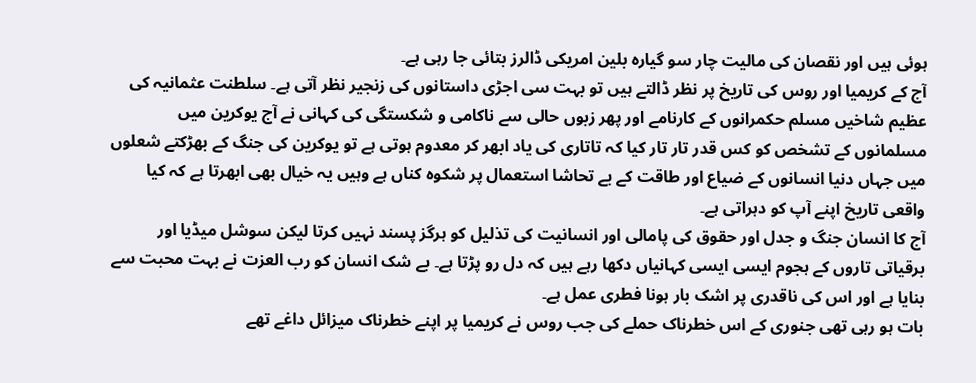ہوئی ہیں اور نقصان کی مالیت چار سو گیارہ بلین امریکی ڈالرز بتائی جا رہی ہے۔
آج کے کریمیا اور روس کی تاریخ پر نظر ڈالتے ہیں تو بہت سی اجڑی داستانوں کی زنجیر نظر آتی ہے۔ سلطنت عثمانیہ کی عظیم شاخیں مسلم حکمرانوں کے کارنامے اور پھر زبوں حالی سے ناکامی و شکستگی کی کہانی نے آج یوکرین میں مسلمانوں کے تشخص کو کس قدر تار تار کیا کہ تاتاری کی یاد ابھر کر معدوم ہوتی ہے تو یوکرین کی جنگ کے بھڑکتے شعلوں میں جہاں دنیا انسانوں کے ضیاع اور طاقت کے بے تحاشا استعمال پر شکوہ کناں ہے وہیں یہ خیال بھی ابھرتا ہے کہ کیا واقعی تاریخ اپنے آپ کو دہراتی ہے۔
آج کا انسان جنگ و جدل اور حقوق کی پامالی اور انسانیت کی تذلیل کو ہرگز پسند نہیں کرتا لیکن سوشل میڈیا اور برقیاتی تاروں کے ہجوم ایسی ایسی کہانیاں دکھا رہے ہیں کہ دل رو پڑتا ہے۔ بے شک انسان کو رب العزت نے بہت محبت سے بنایا ہے اور اس کی ناقدری پر اشک بار ہونا فطری عمل ہے۔
بات ہو رہی تھی جنوری کے اس خطرناک حملے کی جب روس نے کریمیا پر اپنے خطرناک میزائل داغے تھے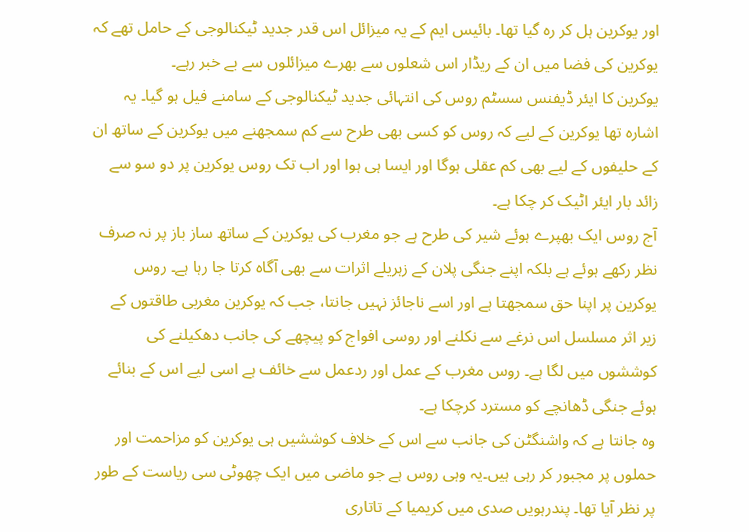اور یوکرین ہل کر رہ گیا تھا۔ بائیس ایم کے یہ میزائل اس قدر جدید ٹیکنالوجی کے حامل تھے کہ یوکرین کی فضا میں ان کے ریڈار اس شعلوں سے بھرے میزائلوں سے بے خبر رہے۔
یوکرین کا ایئر ڈیفنس سسٹم روس کی انتہائی جدید ٹیکنالوجی کے سامنے فیل ہو گیا۔ یہ اشارہ تھا یوکرین کے لیے کہ روس کو کسی بھی طرح سے کم سمجھنے میں یوکرین کے ساتھ ان کے حلیفوں کے لیے بھی کم عقلی ہوگا اور ایسا ہی ہوا اور اب تک روس یوکرین پر دو سو سے زائد بار ایئر اٹیک کر چکا ہے۔
آج روس ایک بھپرے ہوئے شیر کی طرح ہے جو مغرب کی یوکرین کے ساتھ ساز باز پر نہ صرف نظر رکھے ہوئے ہے بلکہ اپنے جنگی پلان کے زہریلے اثرات سے بھی آگاہ کرتا جا رہا ہے۔ روس یوکرین پر اپنا حق سمجھتا ہے اور اسے ناجائز نہیں جانتا، جب کہ یوکرین مغربی طاقتوں کے زیر اثر مسلسل اس نرغے سے نکلنے اور روسی افواج کو پیچھے کی جانب دھکیلنے کی کوششوں میں لگا ہے۔ روس مغرب کے عمل اور ردعمل سے خائف ہے اسی لیے اس کے بنائے ہوئے جنگی ڈھانچے کو مسترد کرچکا ہے۔
وہ جانتا ہے کہ واشنگٹن کی جانب سے اس کے خلاف کوششیں ہی یوکرین کو مزاحمت اور حملوں پر مجبور کر رہی ہیں۔یہ وہی روس ہے جو ماضی میں ایک چھوٹی سی ریاست کے طور پر نظر آیا تھا۔ پندرہویں صدی میں کریمیا کے تاتاری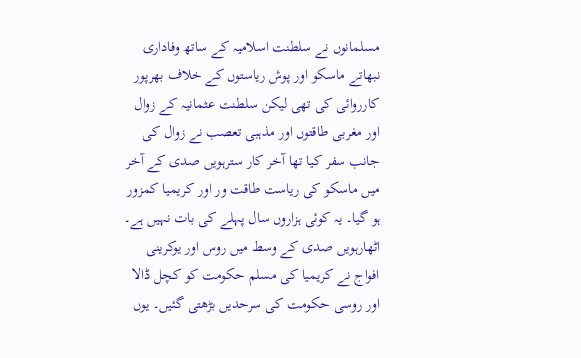مسلمانوں نے سلطنت اسلامیہ کے ساتھ وفاداری نبھاتے ماسکو اور پوش ریاستوں کے خلاف بھرپور کارروائی کی تھی لیکن سلطنت عثمانیہ کے زوال اور مغربی طاقتوں اور مذہبی تعصب نے زوال کی جانب سفر کیا تھا آخر کار سترہویں صدی کے آخر میں ماسکو کی ریاست طاقت ور اور کریمیا کمزور ہو گیا۔ یہ کوئی ہزاروں سال پہلے کی بات نہیں ہے۔
اٹھارہویں صدی کے وسط میں روس اور یوکرینی افواج نے کریمیا کی مسلم حکومت کو کچل ڈالا اور روسی حکومت کی سرحدیں بڑھتی گئیں۔ یوں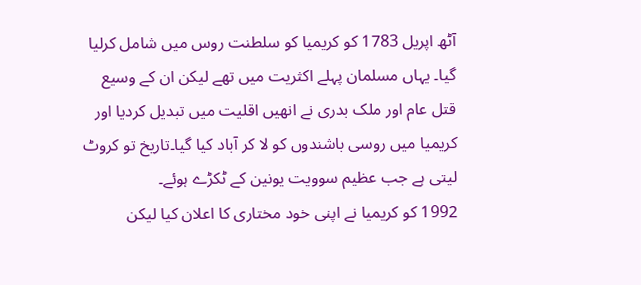آٹھ اپریل 1783 کو کریمیا کو سلطنت روس میں شامل کرلیا گیا۔ یہاں مسلمان پہلے اکثریت میں تھے لیکن ان کے وسیع قتل عام اور ملک بدری نے انھیں اقلیت میں تبدیل کردیا اور کریمیا میں روسی باشندوں کو لا کر آباد کیا گیا۔تاریخ تو کروٹ لیتی ہے جب عظیم سوویت یونین کے ٹکڑے ہوئے۔
1992 کو کریمیا نے اپنی خود مختاری کا اعلان کیا لیکن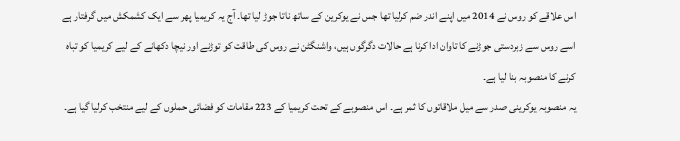اس علاقے کو روس نے 2014 میں اپنے اندر ضم کرلیا تھا جس نے یوکرین کے ساتھ ناتا جوڑ لیا تھا۔ آج یہ کریمیا پھر سے ایک کشمکش میں گرفتار ہے اسے روس سے زبردستی جوڑنے کا تاوان ادا کرنا ہے حالات دگرگوں ہیں، واشنگٹن نے روس کی طاقت کو توڑنے اور نیچا دکھانے کے لیے کریمیا کو تباہ کرنے کا منصوبہ بنا لیا ہے۔
یہ منصوبہ یوکرینی صدر سے میل ملاقاتوں کا ثمر ہے۔ اس منصوبے کے تحت کریمیا کے 223 مقامات کو فضائی حملوں کے لیے منتخب کرلیا گیا ہے۔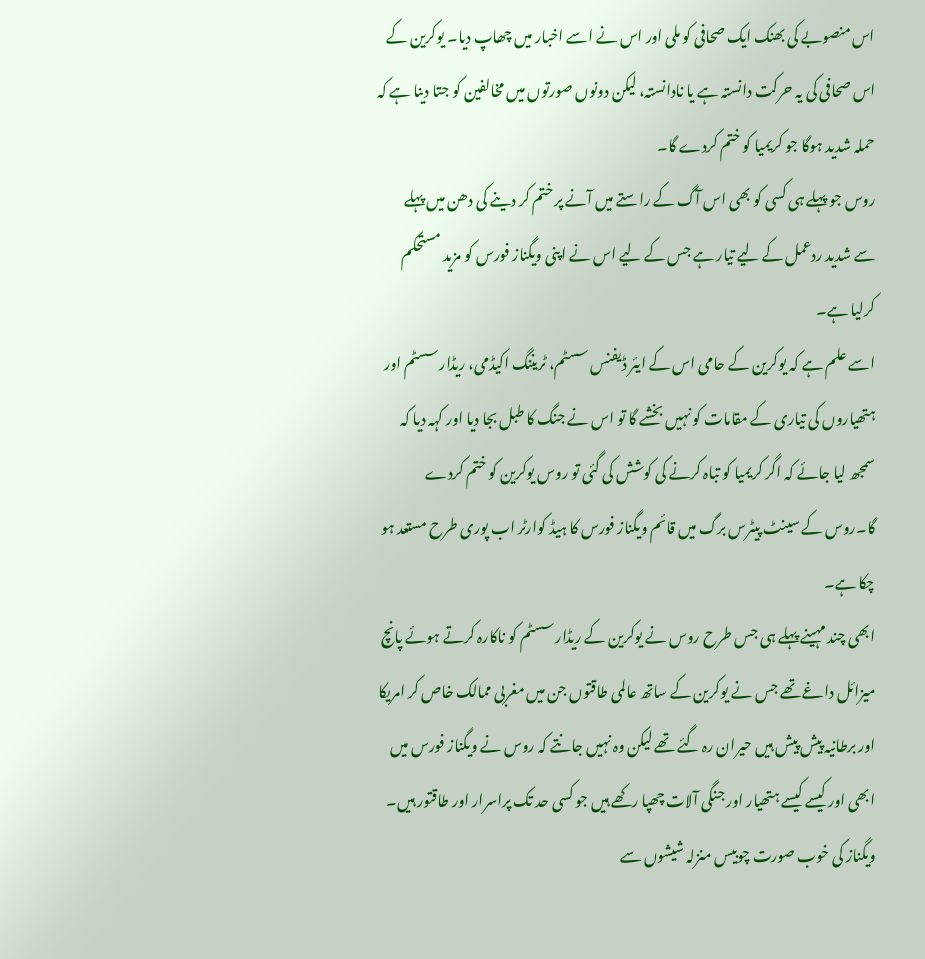اس منصوبے کی بھنک ایک صحافی کو ملی اور اس نے اسے اخبار میں چھاپ دیا۔ یوکرین کے اس صحافی کی یہ حرکت دانستہ ہے یا نادانستہ، لیکن دونوں صورتوں میں مخالفین کو جتا دینا ہے کہ حملہ شدید ہوگا جو کریمیا کو ختم کردے گا۔
روس جو پہلے ہی کسی کو بھی اس آگ کے راستے میں آنے پر ختم کر دینے کی دھن میں پہلے سے شدید ردعمل کے لیے تیار ہے جس کے لیے اس نے اپنی ویگناز فورس کو مزید مستحکم کرلیا ہے۔
اسے علم ہے کہ یوکرین کے حامی اس کے ایئر ڈیفنس سسٹم، ٹریننگ اکیڈمی، ریڈار سسٹم اور ہتھیاروں کی تیاری کے مقامات کو نہیں بخشے گا تو اس نے جنگ کا طبل بجا دیا اور کہہ دیا کہ سمجھ لیا جائے کہ اگر کریمیا کو تباہ کرنے کی کوشش کی گئی تو روس یوکرین کو ختم کردے گا۔روس کے سینٹ پیٹرس برگ میں قائم ویگناز فورس کا ہیڈ کوارٹر اب پوری طرح مستعد ہو چکا ہے۔
ابھی چند مہینے پہلے ہی جس طرح روس نے یوکرین کے ریڈار سسٹم کو ناکارہ کرتے ہوئے پانچ میزائل داغے تھے جس نے یوکرین کے ساتھ عالمی طاقتوں جن میں مغربی ممالک خاص کر امریکا اور برطانیہ پیش پیش ہیں حیران رہ گئے تھے لیکن وہ نہیں جانتے کہ روس نے ویگناز فورس میں ابھی اور کیسے کیسے ہتھیار اور جنگی آلات چھپا رکھے ہیں جو کسی حد تک پراسرار اور طاقتور ہیں۔
ویگناز کی خوب صورت چوبیس منزلہ شیشوں سے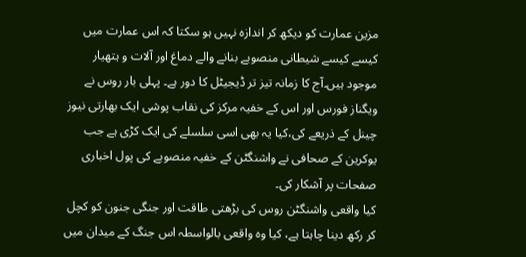مزین عمارت کو دیکھ کر اندازہ نہیں ہو سکتا کہ اس عمارت میں کیسے کیسے شیطانی منصوبے بنانے والے دماغ اور آلات و ہتھیار موجود ہیں۔آج کا زمانہ تیز تر ڈیجیٹل کا دور ہے۔ پہلی بار روس نے ویگناز فورس اور اس کے خفیہ مرکز کی نقاب پوشی ایک بھارتی نیوز چینل کے ذریعے کی،کیا یہ بھی اسی سلسلے کی ایک کڑی ہے جب یوکرین کے صحافی نے واشنگٹن کے خفیہ منصوبے کی پول اخباری صفحات پر آشکار کی۔
کیا واقعی واشنگٹن روس کی بڑھتی طاقت اور جنگی جنون کو کچل کر رکھ دینا چاہتا ہے، کیا وہ واقعی بالواسطہ اس جنگ کے میدان میں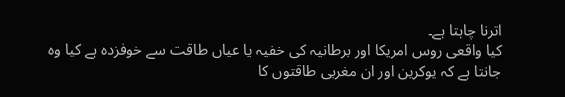اترنا چاہتا ہے۔
کیا واقعی روس امریکا اور برطانیہ کی خفیہ یا عیاں طاقت سے خوفزدہ ہے کیا وہ جانتا ہے کہ یوکرین اور ان مغربی طاقتوں کا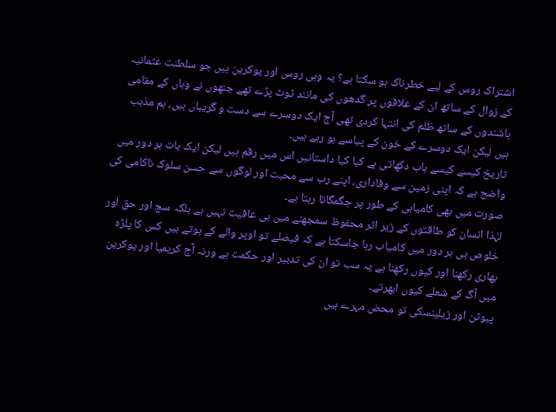اشتراک روس کے لیے خطرناک ہو سکتا ہے؟ یہ وہی روس اور یوکرین ہیں جو سلطنت عثمانیہ کے زوال کے ساتھ ان کے علاقوں پر گدھوں کی مانند ٹوٹ پڑے تھے جنھوں نے وہاں کے مقامی باشندوں کے ساتھ ظلم کی انتہا کردی تھی آج ایک دوسرے سے دست و گریباں ہیں، ہم مذہب ہیں لیکن ایک دوسرے کے خون کے پیاسے ہو رہے ہیں۔
تاریخ کیسے کیسے باب دکھاتی ہے کیا کیا داستانیں اس میں رقم ہیں لیکن ایک بات ہر دور میں واضح ہے کہ اپنی زمین سے وفاداری، اپنے رب سے محبت اور لوگوں سے حسن سلوک ناکامی کی صورت میں بھی کامیابی کے طور پر جگمگاتا رہتا ہے۔
لہٰذا انسان کو طاقتوں کے زیر اثر محفوظ سمجھنے میں ہی عافیت نہیں ہے بلکہ سچ اور حق اور خلوص ہی ہر دور میں کامیاب رہا جاسکتا ہے کہ فیصلے تو اوپر والے کے ہوتے ہیں کس کا پلڑہ بھاری رکھنا اور کیوں رکھنا ہے یہ سب تو ان کی تدبیر اور حکمت ہے ورنہ آج کریمیا اور یوکرین میں آگ کے شعلے کیوں ابھرتے۔
پیوٹن اور زیلینسکی تو محض مہرے ہیں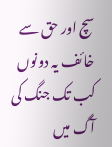سچ اور حق سے خائف یہ دونوں کب تک جنگ کی آگ میں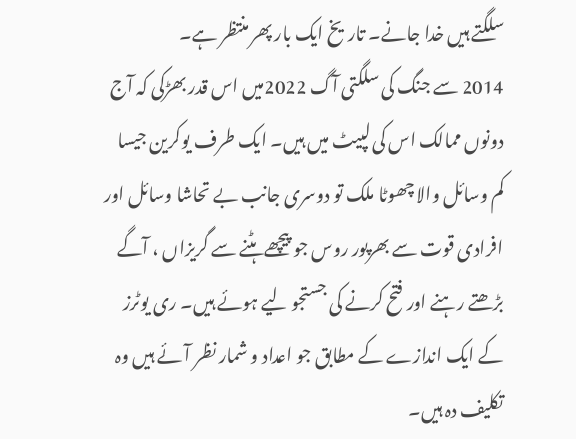سلگتے ہیں خدا جانے۔ تاریخ ایک بار پھر منتظر ہے۔
2014 سے جنگ کی سلگتی آگ 2022میں اس قدر بھڑکی کہ آج دونوں ممالک اس کی لپیٹ میں ہیں۔ ایک طرف یوکرین جیسا کم وسائل والا چھوٹا ملک تو دوسری جانب بے تحاشا وسائل اور افرادی قوت سے بھرپور روس جو پیچھے ہٹنے سے گریزاں ، آگے بڑھتے رہنے اور فتح کرنے کی جستجو لیے ہوئے ہیں۔ ری یوٹرز کے ایک اندازے کے مطابق جو اعداد و شمار نظر آئے ہیں وہ تکلیف دہ ہیں۔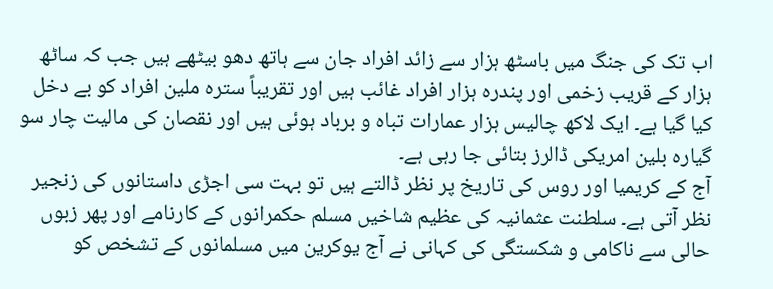اب تک کی جنگ میں باسٹھ ہزار سے زائد افراد جان سے ہاتھ دھو بیٹھے ہیں جب کہ ساٹھ ہزار کے قریب زخمی اور پندرہ ہزار افراد غائب ہیں اور تقریباً سترہ ملین افراد کو بے دخل کیا گیا ہے۔ ایک لاکھ چالیس ہزار عمارات تباہ و برباد ہوئی ہیں اور نقصان کی مالیت چار سو گیارہ بلین امریکی ڈالرز بتائی جا رہی ہے۔
آج کے کریمیا اور روس کی تاریخ پر نظر ڈالتے ہیں تو بہت سی اجڑی داستانوں کی زنجیر نظر آتی ہے۔ سلطنت عثمانیہ کی عظیم شاخیں مسلم حکمرانوں کے کارنامے اور پھر زبوں حالی سے ناکامی و شکستگی کی کہانی نے آج یوکرین میں مسلمانوں کے تشخص کو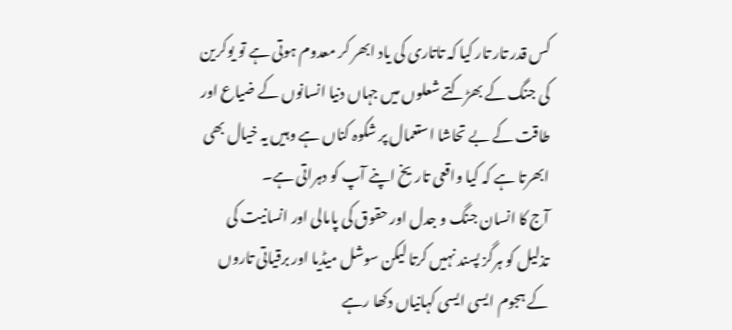کس قدر تار تار کیا کہ تاتاری کی یاد ابھر کر معدوم ہوتی ہے تو یوکرین کی جنگ کے بھڑکتے شعلوں میں جہاں دنیا انسانوں کے ضیاع اور طاقت کے بے تحاشا استعمال پر شکوہ کناں ہے وہیں یہ خیال بھی ابھرتا ہے کہ کیا واقعی تاریخ اپنے آپ کو دہراتی ہے۔
آج کا انسان جنگ و جدل اور حقوق کی پامالی اور انسانیت کی تذلیل کو ہرگز پسند نہیں کرتا لیکن سوشل میڈیا اور برقیاتی تاروں کے ہجوم ایسی ایسی کہانیاں دکھا رہے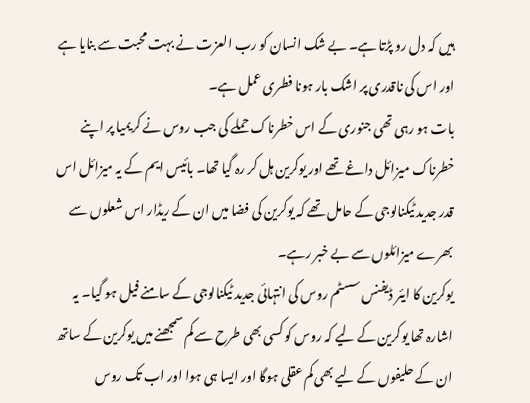ہیں کہ دل رو پڑتا ہے۔ بے شک انسان کو رب العزت نے بہت محبت سے بنایا ہے اور اس کی ناقدری پر اشک بار ہونا فطری عمل ہے۔
بات ہو رہی تھی جنوری کے اس خطرناک حملے کی جب روس نے کریمیا پر اپنے خطرناک میزائل داغے تھے اور یوکرین ہل کر رہ گیا تھا۔ بائیس ایم کے یہ میزائل اس قدر جدید ٹیکنالوجی کے حامل تھے کہ یوکرین کی فضا میں ان کے ریڈار اس شعلوں سے بھرے میزائلوں سے بے خبر رہے۔
یوکرین کا ایئر ڈیفنس سسٹم روس کی انتہائی جدید ٹیکنالوجی کے سامنے فیل ہو گیا۔ یہ اشارہ تھا یوکرین کے لیے کہ روس کو کسی بھی طرح سے کم سمجھنے میں یوکرین کے ساتھ ان کے حلیفوں کے لیے بھی کم عقلی ہوگا اور ایسا ہی ہوا اور اب تک روس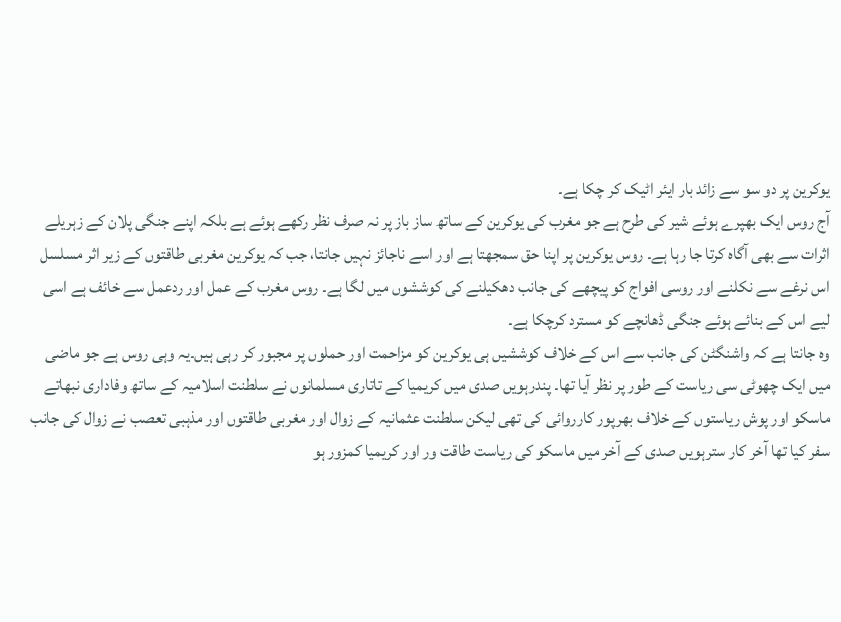یوکرین پر دو سو سے زائد بار ایئر اٹیک کر چکا ہے۔
آج روس ایک بھپرے ہوئے شیر کی طرح ہے جو مغرب کی یوکرین کے ساتھ ساز باز پر نہ صرف نظر رکھے ہوئے ہے بلکہ اپنے جنگی پلان کے زہریلے اثرات سے بھی آگاہ کرتا جا رہا ہے۔ روس یوکرین پر اپنا حق سمجھتا ہے اور اسے ناجائز نہیں جانتا، جب کہ یوکرین مغربی طاقتوں کے زیر اثر مسلسل اس نرغے سے نکلنے اور روسی افواج کو پیچھے کی جانب دھکیلنے کی کوششوں میں لگا ہے۔ روس مغرب کے عمل اور ردعمل سے خائف ہے اسی لیے اس کے بنائے ہوئے جنگی ڈھانچے کو مسترد کرچکا ہے۔
وہ جانتا ہے کہ واشنگٹن کی جانب سے اس کے خلاف کوششیں ہی یوکرین کو مزاحمت اور حملوں پر مجبور کر رہی ہیں۔یہ وہی روس ہے جو ماضی میں ایک چھوٹی سی ریاست کے طور پر نظر آیا تھا۔ پندرہویں صدی میں کریمیا کے تاتاری مسلمانوں نے سلطنت اسلامیہ کے ساتھ وفاداری نبھاتے ماسکو اور پوش ریاستوں کے خلاف بھرپور کارروائی کی تھی لیکن سلطنت عثمانیہ کے زوال اور مغربی طاقتوں اور مذہبی تعصب نے زوال کی جانب سفر کیا تھا آخر کار سترہویں صدی کے آخر میں ماسکو کی ریاست طاقت ور اور کریمیا کمزور ہو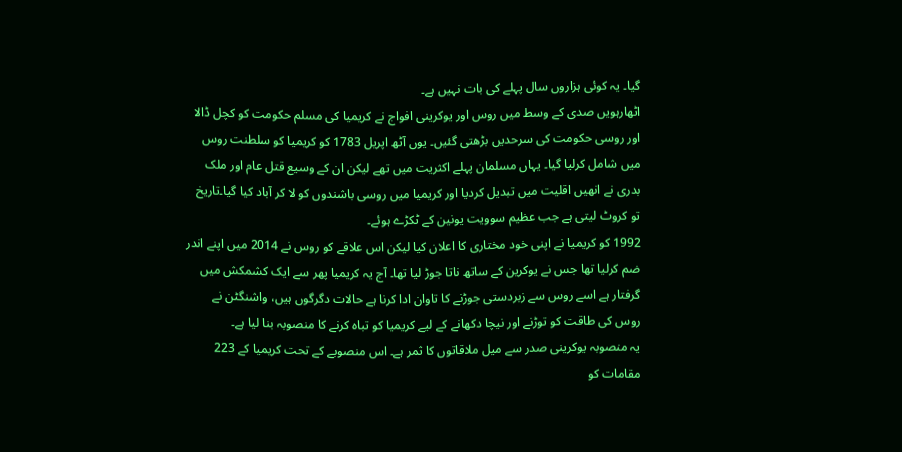گیا۔ یہ کوئی ہزاروں سال پہلے کی بات نہیں ہے۔
اٹھارہویں صدی کے وسط میں روس اور یوکرینی افواج نے کریمیا کی مسلم حکومت کو کچل ڈالا اور روسی حکومت کی سرحدیں بڑھتی گئیں۔ یوں آٹھ اپریل 1783 کو کریمیا کو سلطنت روس میں شامل کرلیا گیا۔ یہاں مسلمان پہلے اکثریت میں تھے لیکن ان کے وسیع قتل عام اور ملک بدری نے انھیں اقلیت میں تبدیل کردیا اور کریمیا میں روسی باشندوں کو لا کر آباد کیا گیا۔تاریخ تو کروٹ لیتی ہے جب عظیم سوویت یونین کے ٹکڑے ہوئے۔
1992 کو کریمیا نے اپنی خود مختاری کا اعلان کیا لیکن اس علاقے کو روس نے 2014 میں اپنے اندر ضم کرلیا تھا جس نے یوکرین کے ساتھ ناتا جوڑ لیا تھا۔ آج یہ کریمیا پھر سے ایک کشمکش میں گرفتار ہے اسے روس سے زبردستی جوڑنے کا تاوان ادا کرنا ہے حالات دگرگوں ہیں، واشنگٹن نے روس کی طاقت کو توڑنے اور نیچا دکھانے کے لیے کریمیا کو تباہ کرنے کا منصوبہ بنا لیا ہے۔
یہ منصوبہ یوکرینی صدر سے میل ملاقاتوں کا ثمر ہے۔ اس منصوبے کے تحت کریمیا کے 223 مقامات کو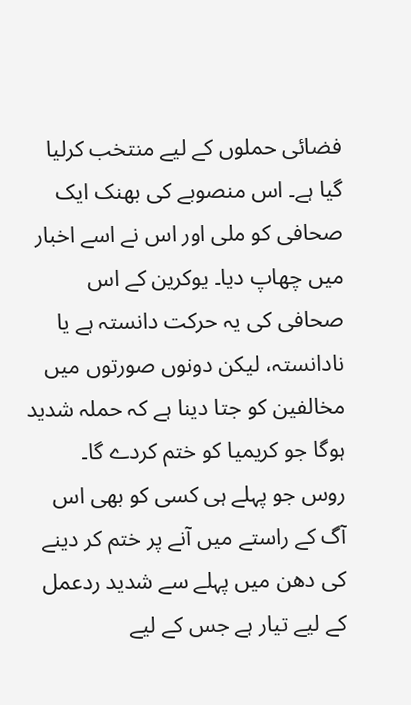فضائی حملوں کے لیے منتخب کرلیا گیا ہے۔ اس منصوبے کی بھنک ایک صحافی کو ملی اور اس نے اسے اخبار میں چھاپ دیا۔ یوکرین کے اس صحافی کی یہ حرکت دانستہ ہے یا نادانستہ، لیکن دونوں صورتوں میں مخالفین کو جتا دینا ہے کہ حملہ شدید ہوگا جو کریمیا کو ختم کردے گا۔
روس جو پہلے ہی کسی کو بھی اس آگ کے راستے میں آنے پر ختم کر دینے کی دھن میں پہلے سے شدید ردعمل کے لیے تیار ہے جس کے لیے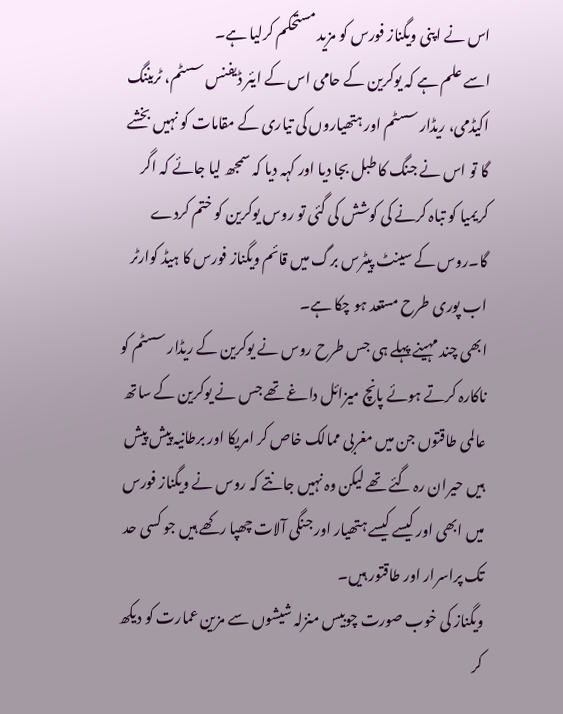اس نے اپنی ویگناز فورس کو مزید مستحکم کرلیا ہے۔
اسے علم ہے کہ یوکرین کے حامی اس کے ایئر ڈیفنس سسٹم، ٹریننگ اکیڈمی، ریڈار سسٹم اور ہتھیاروں کی تیاری کے مقامات کو نہیں بخشے گا تو اس نے جنگ کا طبل بجا دیا اور کہہ دیا کہ سمجھ لیا جائے کہ اگر کریمیا کو تباہ کرنے کی کوشش کی گئی تو روس یوکرین کو ختم کردے گا۔روس کے سینٹ پیٹرس برگ میں قائم ویگناز فورس کا ہیڈ کوارٹر اب پوری طرح مستعد ہو چکا ہے۔
ابھی چند مہینے پہلے ہی جس طرح روس نے یوکرین کے ریڈار سسٹم کو ناکارہ کرتے ہوئے پانچ میزائل داغے تھے جس نے یوکرین کے ساتھ عالمی طاقتوں جن میں مغربی ممالک خاص کر امریکا اور برطانیہ پیش پیش ہیں حیران رہ گئے تھے لیکن وہ نہیں جانتے کہ روس نے ویگناز فورس میں ابھی اور کیسے کیسے ہتھیار اور جنگی آلات چھپا رکھے ہیں جو کسی حد تک پراسرار اور طاقتور ہیں۔
ویگناز کی خوب صورت چوبیس منزلہ شیشوں سے مزین عمارت کو دیکھ کر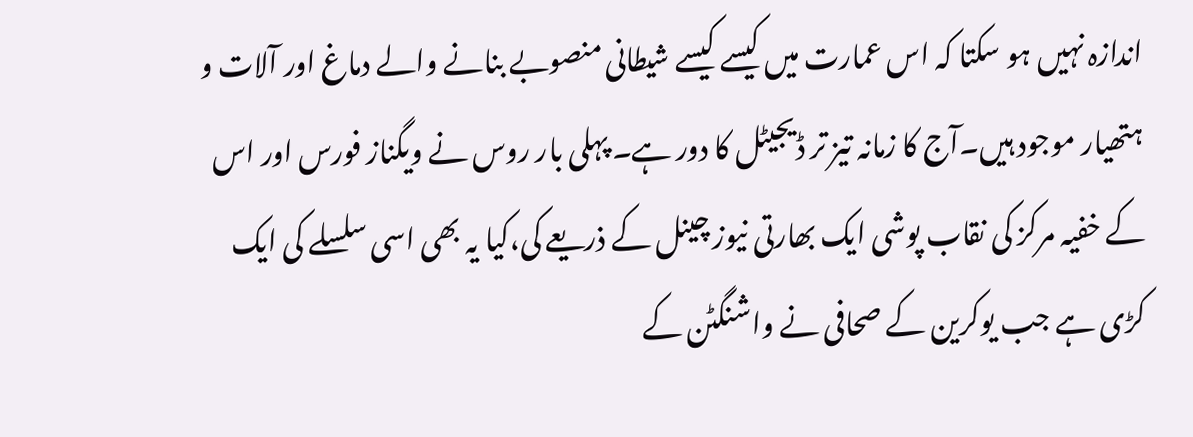اندازہ نہیں ہو سکتا کہ اس عمارت میں کیسے کیسے شیطانی منصوبے بنانے والے دماغ اور آلات و ہتھیار موجود ہیں۔آج کا زمانہ تیز تر ڈیجیٹل کا دور ہے۔ پہلی بار روس نے ویگناز فورس اور اس کے خفیہ مرکز کی نقاب پوشی ایک بھارتی نیوز چینل کے ذریعے کی،کیا یہ بھی اسی سلسلے کی ایک کڑی ہے جب یوکرین کے صحافی نے واشنگٹن کے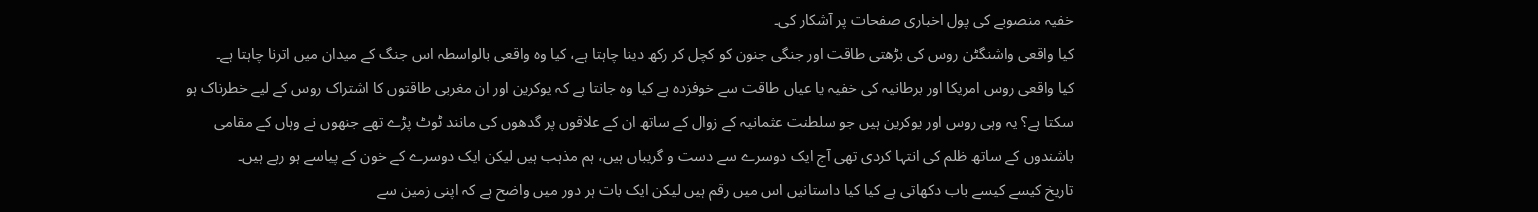خفیہ منصوبے کی پول اخباری صفحات پر آشکار کی۔
کیا واقعی واشنگٹن روس کی بڑھتی طاقت اور جنگی جنون کو کچل کر رکھ دینا چاہتا ہے، کیا وہ واقعی بالواسطہ اس جنگ کے میدان میں اترنا چاہتا ہے۔
کیا واقعی روس امریکا اور برطانیہ کی خفیہ یا عیاں طاقت سے خوفزدہ ہے کیا وہ جانتا ہے کہ یوکرین اور ان مغربی طاقتوں کا اشتراک روس کے لیے خطرناک ہو سکتا ہے؟ یہ وہی روس اور یوکرین ہیں جو سلطنت عثمانیہ کے زوال کے ساتھ ان کے علاقوں پر گدھوں کی مانند ٹوٹ پڑے تھے جنھوں نے وہاں کے مقامی باشندوں کے ساتھ ظلم کی انتہا کردی تھی آج ایک دوسرے سے دست و گریباں ہیں، ہم مذہب ہیں لیکن ایک دوسرے کے خون کے پیاسے ہو رہے ہیں۔
تاریخ کیسے کیسے باب دکھاتی ہے کیا کیا داستانیں اس میں رقم ہیں لیکن ایک بات ہر دور میں واضح ہے کہ اپنی زمین سے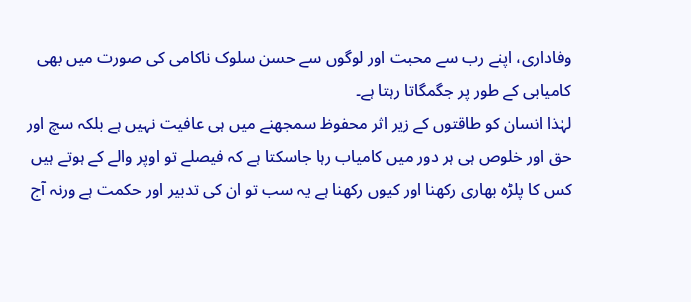وفاداری، اپنے رب سے محبت اور لوگوں سے حسن سلوک ناکامی کی صورت میں بھی کامیابی کے طور پر جگمگاتا رہتا ہے۔
لہٰذا انسان کو طاقتوں کے زیر اثر محفوظ سمجھنے میں ہی عافیت نہیں ہے بلکہ سچ اور حق اور خلوص ہی ہر دور میں کامیاب رہا جاسکتا ہے کہ فیصلے تو اوپر والے کے ہوتے ہیں کس کا پلڑہ بھاری رکھنا اور کیوں رکھنا ہے یہ سب تو ان کی تدبیر اور حکمت ہے ورنہ آج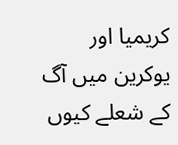کریمیا اور یوکرین میں آگ کے شعلے کیوں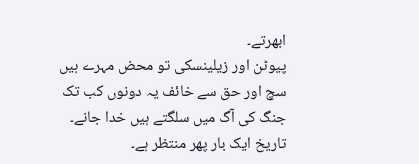ابھرتے۔
پیوٹن اور زیلینسکی تو محض مہرے ہیں سچ اور حق سے خائف یہ دونوں کب تک جنگ کی آگ میں سلگتے ہیں خدا جانے۔ تاریخ ایک بار پھر منتظر ہے۔